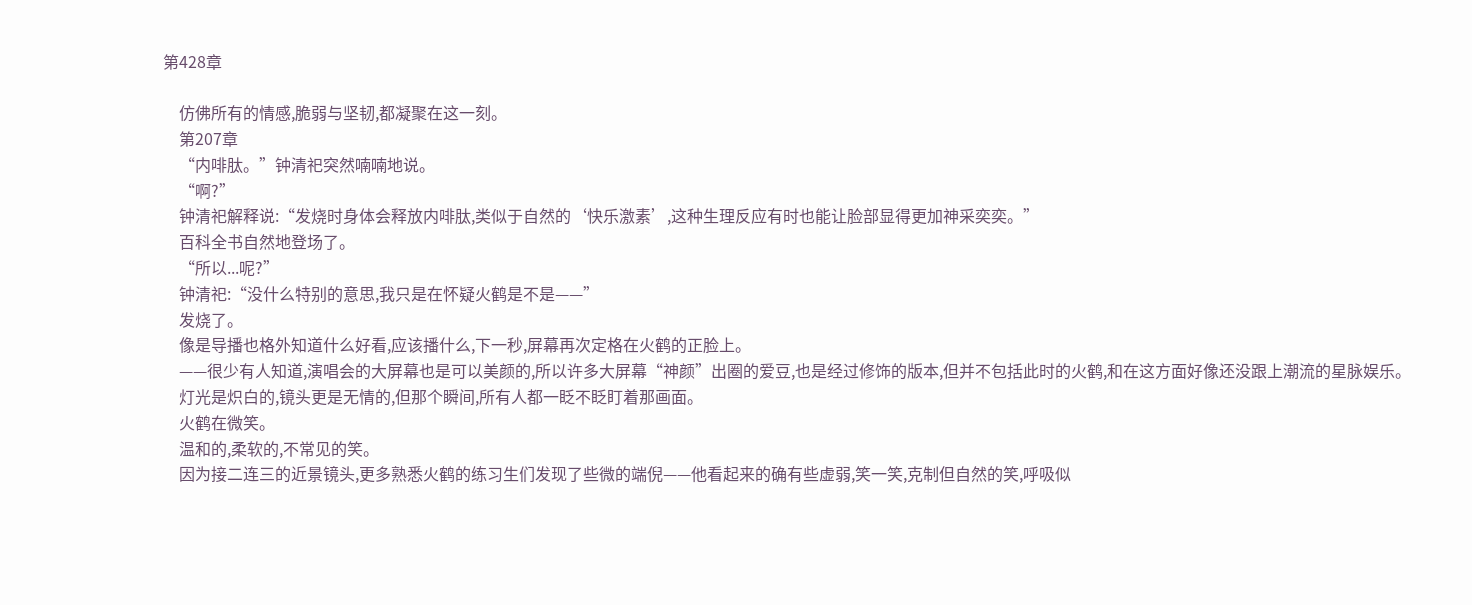第428章

    仿佛所有的情感,脆弱与坚韧,都凝聚在这一刻。
    第207章
    “内啡肽。”钟清祀突然喃喃地说。
    “啊?”
    钟清祀解释说:“发烧时身体会释放内啡肽,类似于自然的‘快乐激素’,这种生理反应有时也能让脸部显得更加神采奕奕。”
    百科全书自然地登场了。
    “所以...呢?”
    钟清祀:“没什么特别的意思,我只是在怀疑火鹤是不是——”
    发烧了。
    像是导播也格外知道什么好看,应该播什么,下一秒,屏幕再次定格在火鹤的正脸上。
    ——很少有人知道,演唱会的大屏幕也是可以美颜的,所以许多大屏幕“神颜”出圈的爱豆,也是经过修饰的版本,但并不包括此时的火鹤,和在这方面好像还没跟上潮流的星脉娱乐。
    灯光是炽白的,镜头更是无情的,但那个瞬间,所有人都一眨不眨盯着那画面。
    火鹤在微笑。
    温和的,柔软的,不常见的笑。
    因为接二连三的近景镜头,更多熟悉火鹤的练习生们发现了些微的端倪——他看起来的确有些虚弱,笑一笑,克制但自然的笑,呼吸似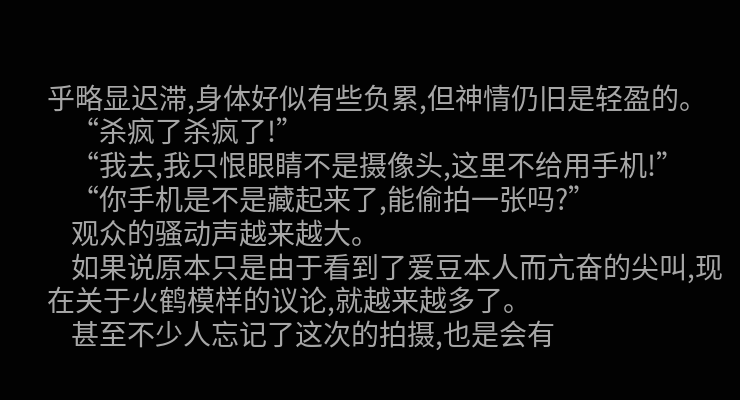乎略显迟滞,身体好似有些负累,但神情仍旧是轻盈的。
    “杀疯了杀疯了!”
    “我去,我只恨眼睛不是摄像头,这里不给用手机!”
    “你手机是不是藏起来了,能偷拍一张吗?”
    观众的骚动声越来越大。
    如果说原本只是由于看到了爱豆本人而亢奋的尖叫,现在关于火鹤模样的议论,就越来越多了。
    甚至不少人忘记了这次的拍摄,也是会有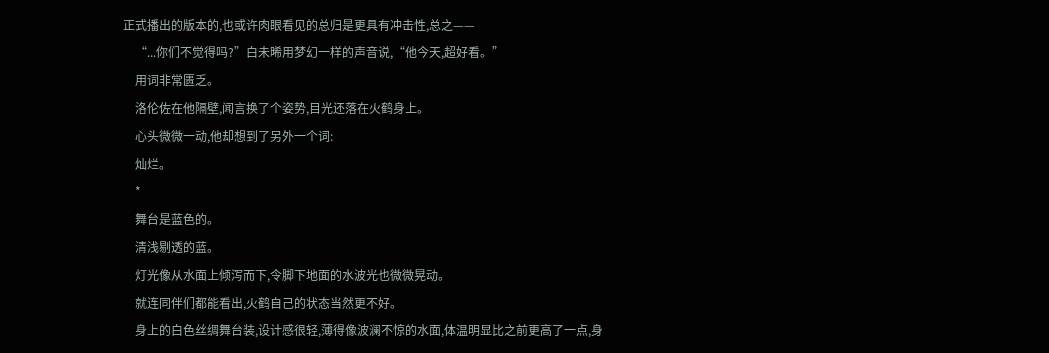正式播出的版本的,也或许肉眼看见的总归是更具有冲击性,总之——
    “...你们不觉得吗?”白未晞用梦幻一样的声音说,“他今天,超好看。”
    用词非常匮乏。
    洛伦佐在他隔壁,闻言换了个姿势,目光还落在火鹤身上。
    心头微微一动,他却想到了另外一个词:
    灿烂。
    *
    舞台是蓝色的。
    清浅剔透的蓝。
    灯光像从水面上倾泻而下,令脚下地面的水波光也微微晃动。
    就连同伴们都能看出,火鹤自己的状态当然更不好。
    身上的白色丝绸舞台装,设计感很轻,薄得像波澜不惊的水面,体温明显比之前更高了一点,身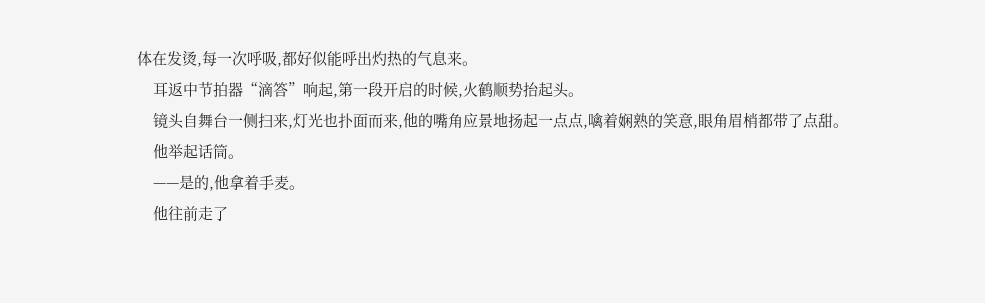体在发烫,每一次呼吸,都好似能呼出灼热的气息来。
    耳返中节拍器“滴答”响起,第一段开启的时候,火鹤顺势抬起头。
    镜头自舞台一侧扫来,灯光也扑面而来,他的嘴角应景地扬起一点点,噙着娴熟的笑意,眼角眉梢都带了点甜。
    他举起话筒。
    ——是的,他拿着手麦。
    他往前走了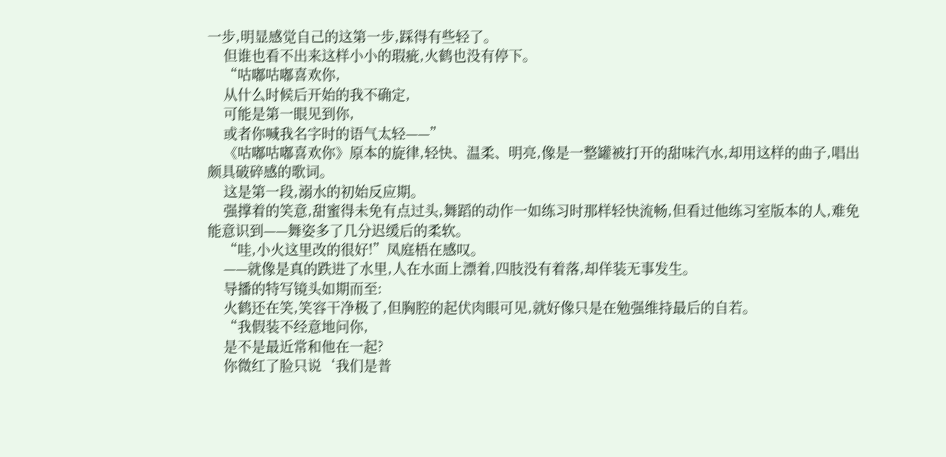一步,明显感觉自己的这第一步,踩得有些轻了。
    但谁也看不出来这样小小的瑕疵,火鹤也没有停下。
    “咕嘟咕嘟喜欢你,
    从什么时候后开始的我不确定,
    可能是第一眼见到你,
    或者你喊我名字时的语气太轻——”
    《咕嘟咕嘟喜欢你》原本的旋律,轻快、温柔、明亮,像是一整罐被打开的甜味汽水,却用这样的曲子,唱出颇具破碎感的歌词。
    这是第一段,溺水的初始反应期。
    强撑着的笑意,甜蜜得未免有点过头,舞蹈的动作一如练习时那样轻快流畅,但看过他练习室版本的人,难免能意识到——舞姿多了几分迟缓后的柔软。
    “哇,小火这里改的很好!”凤庭梧在感叹。
    ——就像是真的跌进了水里,人在水面上漂着,四肢没有着落,却佯装无事发生。
    导播的特写镜头如期而至:
    火鹤还在笑,笑容干净极了,但胸腔的起伏肉眼可见,就好像只是在勉强维持最后的自若。
    “我假装不经意地问你,
    是不是最近常和他在一起?
    你微红了脸只说‘我们是普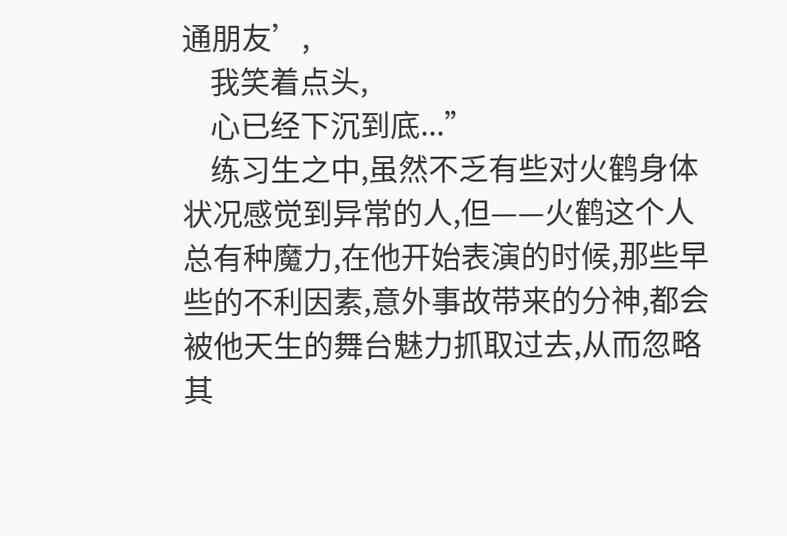通朋友’,
    我笑着点头,
    心已经下沉到底...”
    练习生之中,虽然不乏有些对火鹤身体状况感觉到异常的人,但——火鹤这个人总有种魔力,在他开始表演的时候,那些早些的不利因素,意外事故带来的分神,都会被他天生的舞台魅力抓取过去,从而忽略其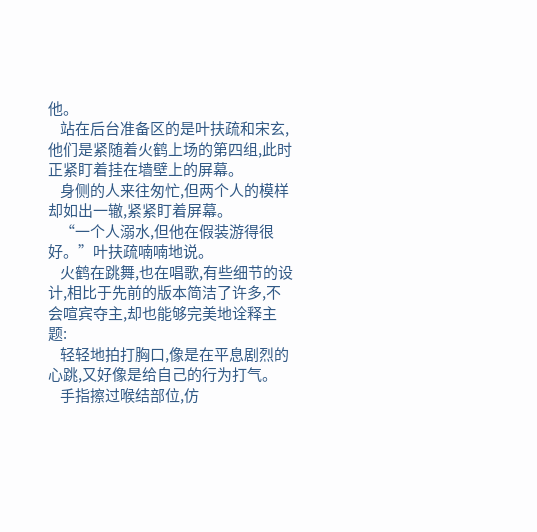他。
    站在后台准备区的是叶扶疏和宋玄,他们是紧随着火鹤上场的第四组,此时正紧盯着挂在墙壁上的屏幕。
    身侧的人来往匆忙,但两个人的模样却如出一辙,紧紧盯着屏幕。
    “一个人溺水,但他在假装游得很好。”叶扶疏喃喃地说。
    火鹤在跳舞,也在唱歌,有些细节的设计,相比于先前的版本简洁了许多,不会喧宾夺主,却也能够完美地诠释主题:
    轻轻地拍打胸口,像是在平息剧烈的心跳,又好像是给自己的行为打气。
    手指擦过喉结部位,仿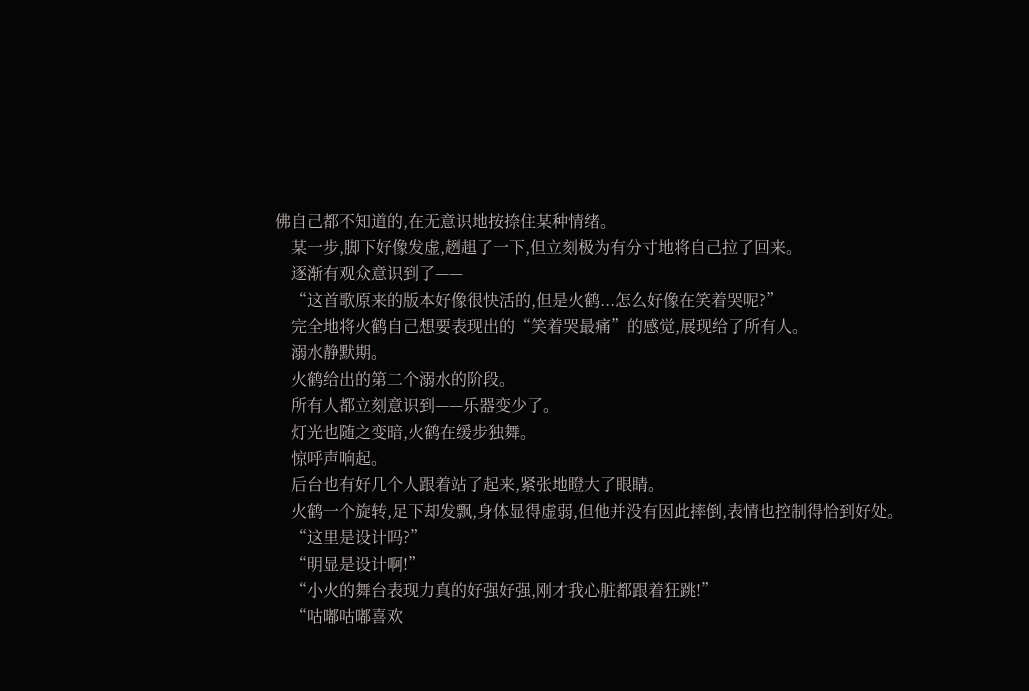佛自己都不知道的,在无意识地按捺住某种情绪。
    某一步,脚下好像发虚,趔趄了一下,但立刻极为有分寸地将自己拉了回来。
    逐渐有观众意识到了——
    “这首歌原来的版本好像很快活的,但是火鹤...怎么好像在笑着哭呢?”
    完全地将火鹤自己想要表现出的“笑着哭最痛”的感觉,展现给了所有人。
    溺水静默期。
    火鹤给出的第二个溺水的阶段。
    所有人都立刻意识到——乐器变少了。
    灯光也随之变暗,火鹤在缓步独舞。
    惊呼声响起。
    后台也有好几个人跟着站了起来,紧张地瞪大了眼睛。
    火鹤一个旋转,足下却发飘,身体显得虚弱,但他并没有因此摔倒,表情也控制得恰到好处。
    “这里是设计吗?”
    “明显是设计啊!”
    “小火的舞台表现力真的好强好强,刚才我心脏都跟着狂跳!”
    “咕嘟咕嘟喜欢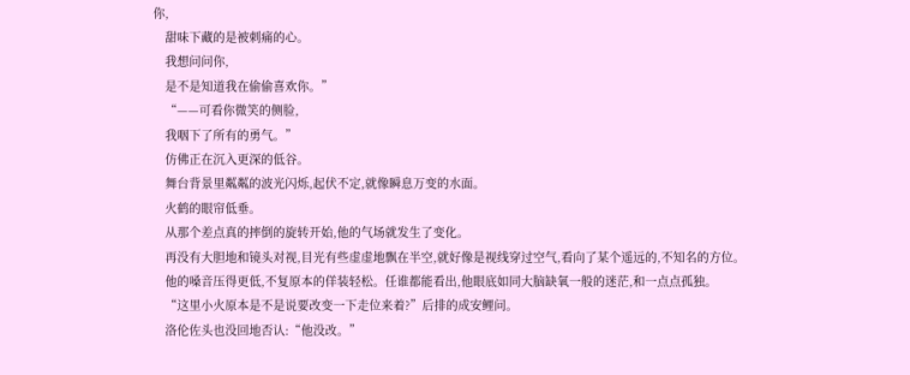你,
    甜味下藏的是被刺痛的心。
    我想问问你,
    是不是知道我在偷偷喜欢你。”
    “——可看你微笑的侧脸,
    我咽下了所有的勇气。”
    仿佛正在沉入更深的低谷。
    舞台背景里粼粼的波光闪烁,起伏不定,就像瞬息万变的水面。
    火鹤的眼帘低垂。
    从那个差点真的摔倒的旋转开始,他的气场就发生了变化。
    再没有大胆地和镜头对视,目光有些虚虚地飘在半空,就好像是视线穿过空气,看向了某个遥远的,不知名的方位。
    他的嗓音压得更低,不复原本的佯装轻松。任谁都能看出,他眼底如同大脑缺氧一般的迷茫,和一点点孤独。
    “这里小火原本是不是说要改变一下走位来着?”后排的成安鲤问。
    洛伦佐头也没回地否认:“他没改。”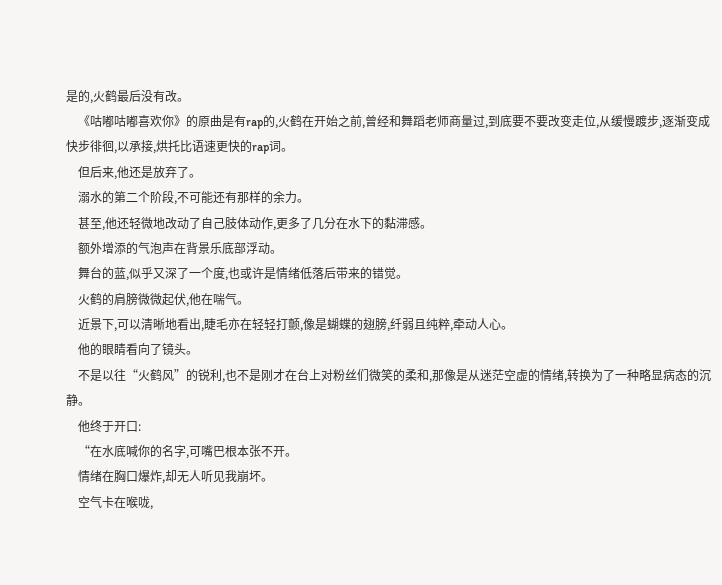是的,火鹤最后没有改。
    《咕嘟咕嘟喜欢你》的原曲是有rap的,火鹤在开始之前,曾经和舞蹈老师商量过,到底要不要改变走位,从缓慢踱步,逐渐变成快步徘徊,以承接,烘托比语速更快的rap词。
    但后来,他还是放弃了。
    溺水的第二个阶段,不可能还有那样的余力。
    甚至,他还轻微地改动了自己肢体动作,更多了几分在水下的黏滞感。
    额外增添的气泡声在背景乐底部浮动。
    舞台的蓝,似乎又深了一个度,也或许是情绪低落后带来的错觉。
    火鹤的肩膀微微起伏,他在喘气。
    近景下,可以清晰地看出,睫毛亦在轻轻打颤,像是蝴蝶的翅膀,纤弱且纯粹,牵动人心。
    他的眼睛看向了镜头。
    不是以往“火鹤风”的锐利,也不是刚才在台上对粉丝们微笑的柔和,那像是从迷茫空虚的情绪,转换为了一种略显病态的沉静。
    他终于开口:
    “在水底喊你的名字,可嘴巴根本张不开。
    情绪在胸口爆炸,却无人听见我崩坏。
    空气卡在喉咙,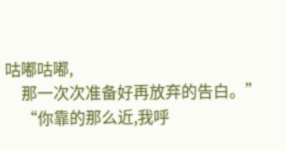咕嘟咕嘟,
    那一次次准备好再放弃的告白。”
    “你靠的那么近,我呼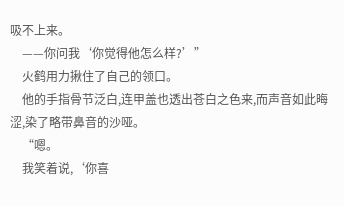吸不上来。
    ——你问我‘你觉得他怎么样?’”
    火鹤用力揪住了自己的领口。
    他的手指骨节泛白,连甲盖也透出苍白之色来,而声音如此晦涩,染了略带鼻音的沙哑。
    “嗯。
    我笑着说,‘你喜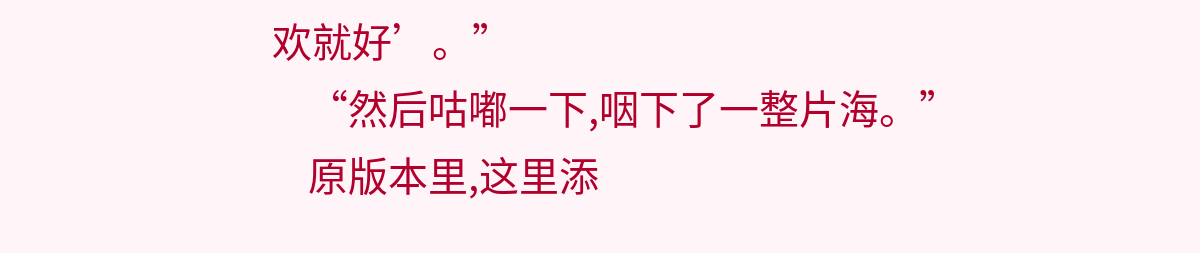欢就好’。”
    “然后咕嘟一下,咽下了一整片海。”
    原版本里,这里添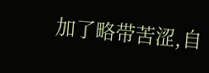加了略带苦涩,自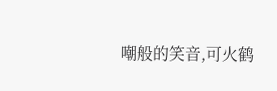嘲般的笑音,可火鹤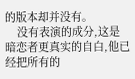的版本却并没有。
    没有表演的成分,这是暗恋者更真实的自白,他已经把所有的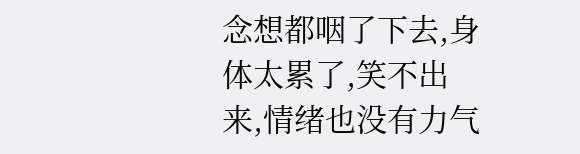念想都咽了下去,身体太累了,笑不出来,情绪也没有力气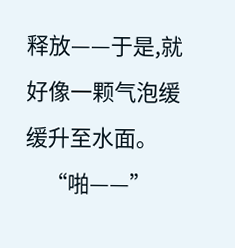释放——于是,就好像一颗气泡缓缓升至水面。
    “啪——”